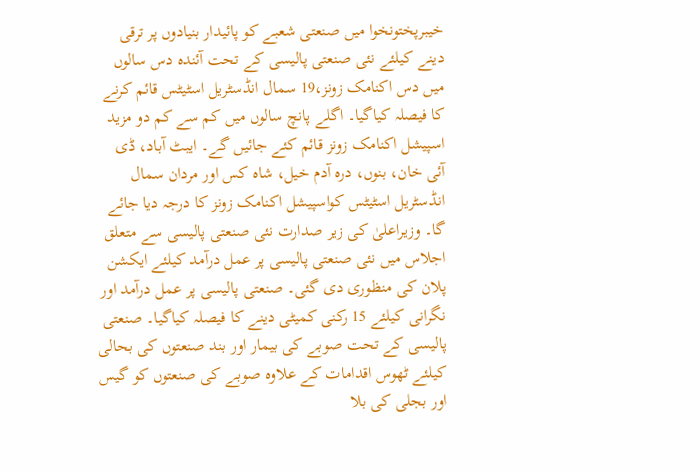خیبرپختونخوا میں صنعتی شعبے کو پائیدار بنیادوں پر ترقی دینے کیلئے نئی صنعتی پالیسی کے تحت آئندہ دس سالوں میں دس اکنامک زونز،19 سمال انڈسٹریل اسٹیٹس قائم کرنے کا فیصلہ کیاگیا۔ اگلے پانچ سالوں میں کم سے کم دو مزید اسپیشل اکنامک زونز قائم کئے جائیں گے۔ ایبٹ آباد، ڈی آئی خان، بنوں، درہ آدم خیل، شاہ کس اور مردان سمال انڈسٹریل اسٹیٹس کواسپیشل اکنامک زونز کا درجہ دیا جائے گا۔ وزیراعلیٰ کی زیر صدارت نئی صنعتی پالیسی سے متعلق اجلاس میں نئی صنعتی پالیسی پر عمل درآمد کیلئے ایکشن پلان کی منظوری دی گئی۔ صنعتی پالیسی پر عمل درآمد اور نگرانی کیلئے 15 رکنی کمیٹی دینے کا فیصلہ کیاگیا۔ صنعتی پالیسی کے تحت صوبے کی بیمار اور بند صنعتوں کی بحالی کیلئے ٹھوس اقدامات کے علاوہ صوبے کی صنعتوں کو گیس اور بجلی کی بلا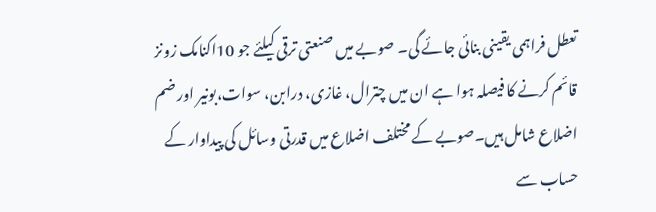تعطل فراہمی یقینی بنائی جائے گی۔ صوبے میں صنعتی ترقی کیلئے جو 10اکنامک زونز قائم کرنے کا فیصلہ ہوا ہے ان میں چترال، غازی، درابن، سوات،بونیر اور ضم اضلاع شامل ہیں۔صوبے کے مختلف اضلاع میں قدرتی وسائل کی پیداوار کے حساب سے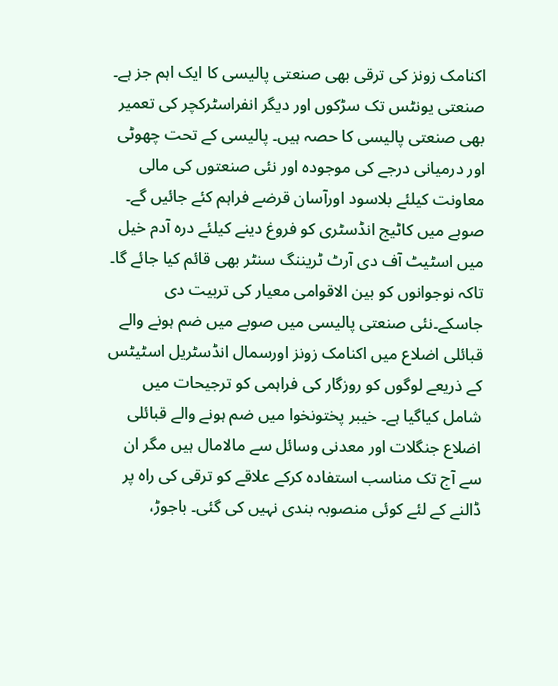اکنامک زونز کی ترقی بھی صنعتی پالیسی کا ایک اہم جز ہے۔ صنعتی یونٹس تک سڑکوں اور دیگر انفراسٹرکچر کی تعمیر بھی صنعتی پالیسی کا حصہ ہیں۔ پالیسی کے تحت چھوٹی اور درمیانی درجے کی موجودہ اور نئی صنعتوں کی مالی معاونت کیلئے بلاسود اورآسان قرضے فراہم کئے جائیں گے۔ صوبے میں کاٹیج انڈسٹری کو فروغ دینے کیلئے درہ آدم خیل میں اسٹیٹ آف دی آرٹ ٹریننگ سنٹر بھی قائم کیا جائے گا۔ تاکہ نوجوانوں کو بین الاقوامی معیار کی تربیت دی جاسکے۔نئی صنعتی پالیسی میں صوبے میں ضم ہونے والے قبائلی اضلاع میں اکنامک زونز اورسمال انڈسٹریل اسٹیٹس کے ذریعے لوگوں کو روزگار کی فراہمی کو ترجیحات میں شامل کیاگیا ہے۔ خیبر پختونخوا میں ضم ہونے والے قبائلی اضلاع جنگلات اور معدنی وسائل سے مالامال ہیں مگر ان سے آج تک مناسب استفادہ کرکے علاقے کو ترقی کی راہ پر ڈالنے کے لئے کوئی منصوبہ بندی نہیں کی گئی۔ باجوڑ،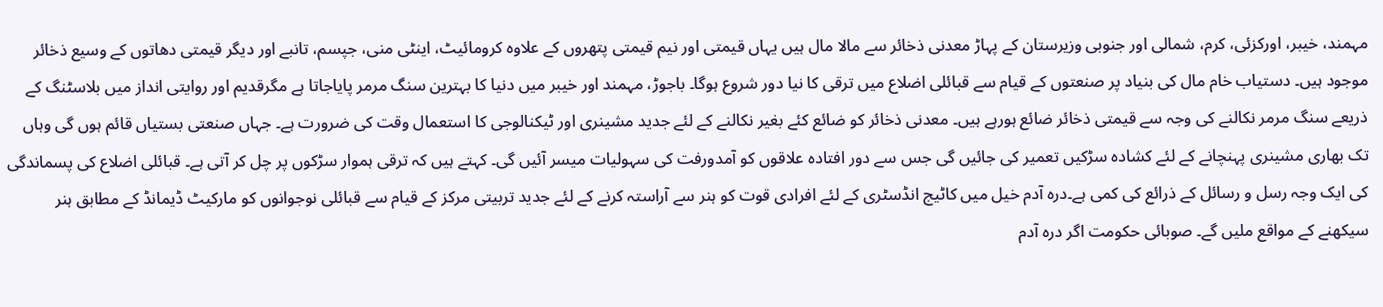مہمند، خیبر، اورکزئی، کرم، شمالی اور جنوبی وزیرستان کے پہاڑ معدنی ذخائر سے مالا مال ہیں یہاں قیمتی اور نیم قیمتی پتھروں کے علاوہ کرومائیٹ، اینٹی منی، جپسم، تانبے اور دیگر قیمتی دھاتوں کے وسیع ذخائر موجود ہیں۔ دستیاب خام مال کی بنیاد پر صنعتوں کے قیام سے قبائلی اضلاع میں ترقی کا نیا دور شروع ہوگا۔ باجوڑ، مہمند اور خیبر میں دنیا کا بہترین سنگ مرمر پایاجاتا ہے مگرقدیم اور روایتی انداز میں بلاسٹنگ کے ذریعے سنگ مرمر نکالنے کی وجہ سے قیمتی ذخائر ضائع ہورہے ہیں۔ معدنی ذخائر کو ضائع کئے بغیر نکالنے کے لئے جدید مشینری اور ٹیکنالوجی کا استعمال وقت کی ضرورت ہے۔ جہاں صنعتی بستیاں قائم ہوں گی وہاں تک بھاری مشینری پہنچانے کے لئے کشادہ سڑکیں تعمیر کی جائیں گی جس سے دور افتادہ علاقوں کو آمدورفت کی سہولیات میسر آئیں گی۔ کہتے ہیں کہ ترقی ہموار سڑکوں پر چل کر آتی ہے۔ قبائلی اضلاع کی پسماندگی کی ایک وجہ رسل و رسائل کے ذرائع کی کمی ہے۔درہ آدم خیل میں کاٹیج انڈسٹری کے لئے افرادی قوت کو ہنر سے آراستہ کرنے کے لئے جدید تربیتی مرکز کے قیام سے قبائلی نوجوانوں کو مارکیٹ ڈیمانڈ کے مطابق ہنر سیکھنے کے مواقع ملیں گے۔ صوبائی حکومت اگر درہ آدم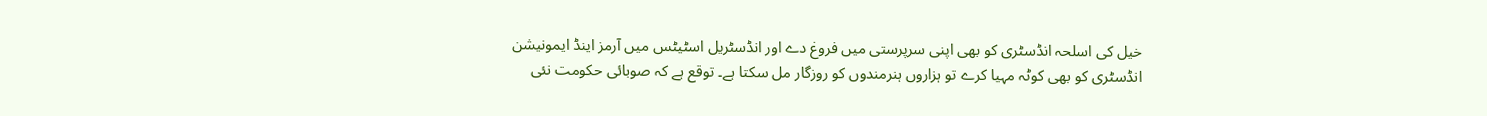خیل کی اسلحہ انڈسٹری کو بھی اپنی سرپرستی میں فروغ دے اور انڈسٹریل اسٹیٹس میں آرمز اینڈ ایمونیشن انڈسٹری کو بھی کوٹہ مہیا کرے تو ہزاروں ہنرمندوں کو روزگار مل سکتا ہے۔ توقع ہے کہ صوبائی حکومت نئی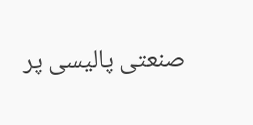صنعتی پالیسی پر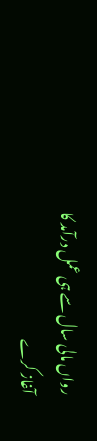رواں مالی سال سے ہی عمل درآمد کا آغاز کرے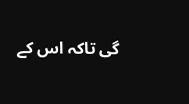گی تاکہ اس کے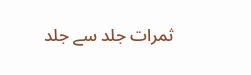ثمرات جلد سے جلد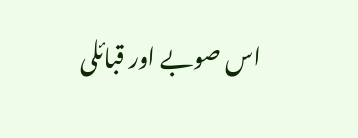اس صوبے اور قبائلی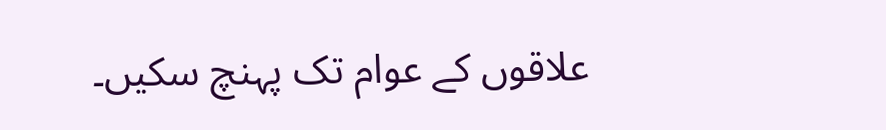علاقوں کے عوام تک پہنچ سکیں۔